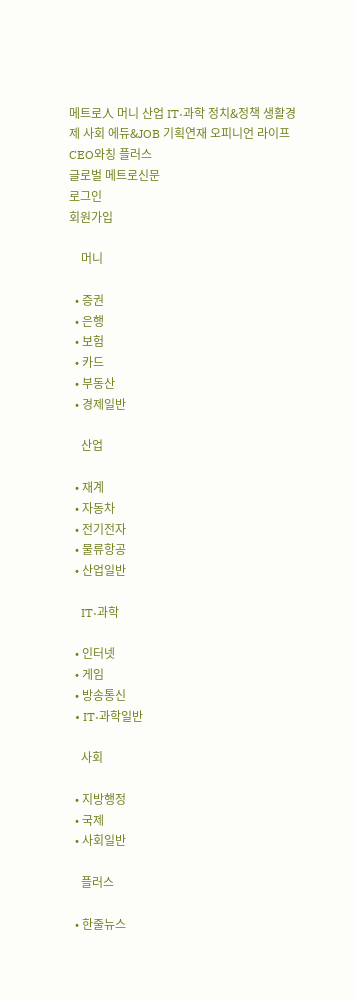메트로人 머니 산업 IT·과학 정치&정책 생활경제 사회 에듀&JOB 기획연재 오피니언 라이프 CEO와칭 플러스
글로벌 메트로신문
로그인
회원가입

    머니

  • 증권
  • 은행
  • 보험
  • 카드
  • 부동산
  • 경제일반

    산업

  • 재계
  • 자동차
  • 전기전자
  • 물류항공
  • 산업일반

    IT·과학

  • 인터넷
  • 게임
  • 방송통신
  • IT·과학일반

    사회

  • 지방행정
  • 국제
  • 사회일반

    플러스

  • 한줄뉴스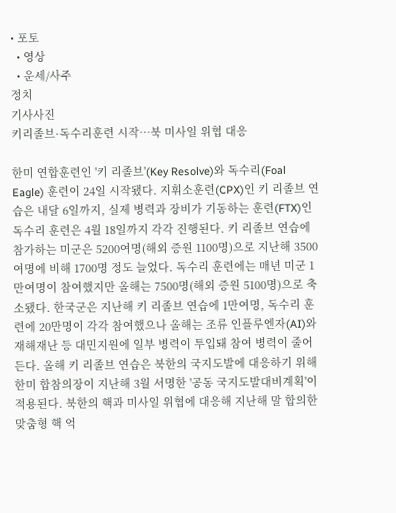• 포토
  • 영상
  • 운세/사주
정치
기사사진
키리졸브·독수리훈련 시작…북 미사일 위협 대응

한미 연합훈련인 '키 리졸브'(Key Resolve)와 독수리(Foal Eagle) 훈련이 24일 시작됐다. 지휘소훈련(CPX)인 키 리졸브 연습은 내달 6일까지, 실제 병력과 장비가 기동하는 훈련(FTX)인 독수리 훈련은 4월 18일까지 각각 진행된다. 키 리졸브 연습에 참가하는 미군은 5200여명(해외 증원 1100명)으로 지난해 3500여명에 비해 1700명 정도 늘었다. 독수리 훈련에는 매년 미군 1만여명이 참여했지만 올해는 7500명(해외 증원 5100명)으로 축소됐다. 한국군은 지난해 키 리졸브 연습에 1만여명, 독수리 훈련에 20만명이 각각 참여했으나 올해는 조류 인플루엔자(AI)와 재해재난 등 대민지원에 일부 병력이 투입돼 참여 병력이 줄어든다. 올해 키 리졸브 연습은 북한의 국지도발에 대응하기 위해 한미 합참의장이 지난해 3월 서명한 '공동 국지도발대비계획'이 적용된다. 북한의 핵과 미사일 위협에 대응해 지난해 말 합의한 맞춤형 핵 억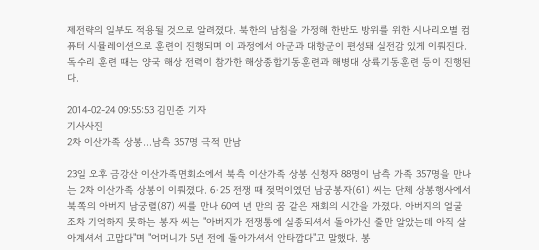제전략의 일부도 적용될 것으로 알려졌다. 북한의 남침을 가정해 한반도 방위를 위한 시나리오별 컴퓨터 시뮬레이션으로 훈련이 진행되며 이 과정에서 아군과 대항군이 편성돼 실전감 있게 이뤄진다. 독수리 훈련 때는 양국 해상 전력이 참가한 해상종합기동훈련과 해병대 상륙기동훈련 등이 진행된다.

2014-02-24 09:55:53 김민준 기자
기사사진
2차 이산가족 상봉…남측 357명 극적 만남

23일 오후 금강산 이산가족면회소에서 북측 이산가족 상봉 신청자 88명이 남측 가족 357명을 만나는 2차 이산가족 상봉이 이뤄졌다. 6·25 전쟁 때 젖먹이였던 남궁봉자(61) 씨는 단체 상봉행사에서 북쪽의 아버지 남궁렬(87) 씨를 만나 60여 년 만의 꿈 같은 재회의 시간을 가졌다. 아버지의 얼굴조차 기억하지 못하는 봉자 씨는 "아버지가 전쟁통에 실종되셔서 돌아가신 줄만 알았는데 아직 살아계셔서 고맙다"며 "어머니가 5년 전에 돌아가셔서 안타깝다"고 말했다. 봉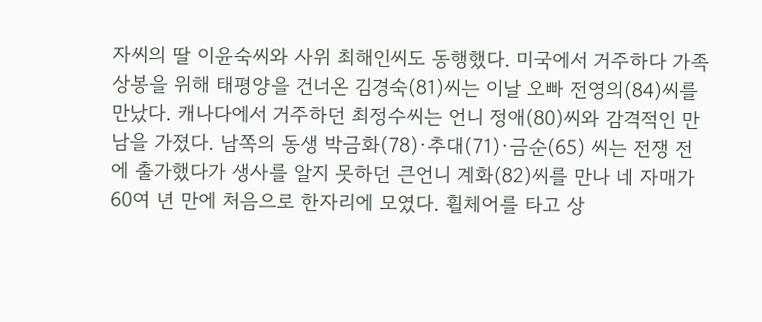자씨의 딸 이윤숙씨와 사위 최해인씨도 동행했다. 미국에서 거주하다 가족 상봉을 위해 태평양을 건너온 김경숙(81)씨는 이날 오빠 전영의(84)씨를 만났다. 캐나다에서 거주하던 최정수씨는 언니 정애(80)씨와 감격적인 만남을 가졌다. 남쪽의 동생 박금화(78)·추대(71)·금순(65) 씨는 전쟁 전에 출가했다가 생사를 알지 못하던 큰언니 계화(82)씨를 만나 네 자매가 60여 년 만에 처음으로 한자리에 모였다. 휠체어를 타고 상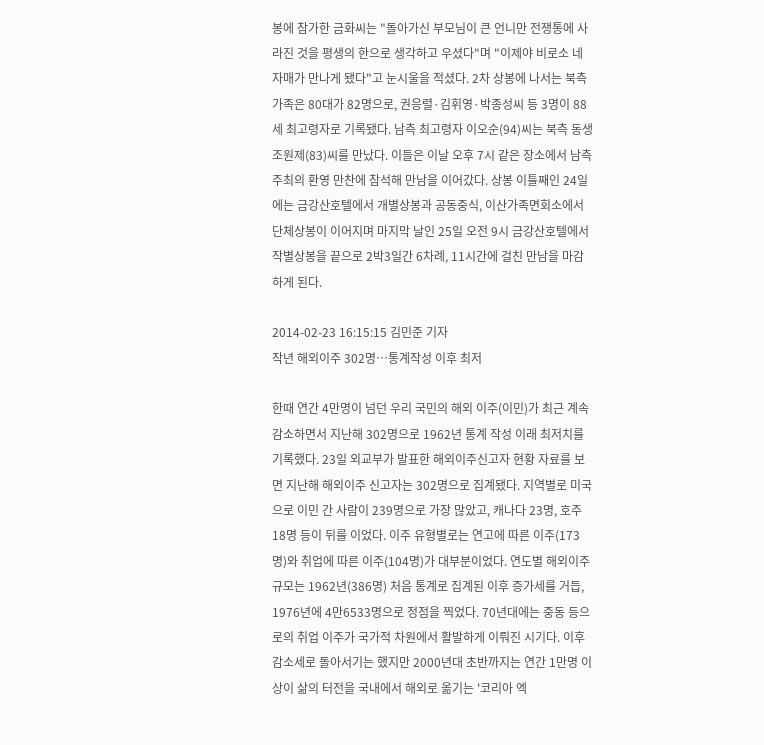봉에 참가한 금화씨는 "돌아가신 부모님이 큰 언니만 전쟁통에 사라진 것을 평생의 한으로 생각하고 우셨다"며 "이제야 비로소 네 자매가 만나게 됐다"고 눈시울을 적셨다. 2차 상봉에 나서는 북측 가족은 80대가 82명으로, 권응렬·김휘영·박종성씨 등 3명이 88세 최고령자로 기록됐다. 남측 최고령자 이오순(94)씨는 북측 동생 조원제(83)씨를 만났다. 이들은 이날 오후 7시 같은 장소에서 남측 주최의 환영 만찬에 참석해 만남을 이어갔다. 상봉 이틀째인 24일에는 금강산호텔에서 개별상봉과 공동중식, 이산가족면회소에서 단체상봉이 이어지며 마지막 날인 25일 오전 9시 금강산호텔에서 작별상봉을 끝으로 2박3일간 6차례, 11시간에 걸친 만남을 마감하게 된다.

2014-02-23 16:15:15 김민준 기자
작년 해외이주 302명…통계작성 이후 최저

한때 연간 4만명이 넘던 우리 국민의 해외 이주(이민)가 최근 계속 감소하면서 지난해 302명으로 1962년 통계 작성 이래 최저치를 기록했다. 23일 외교부가 발표한 해외이주신고자 현황 자료를 보면 지난해 해외이주 신고자는 302명으로 집계됐다. 지역별로 미국으로 이민 간 사람이 239명으로 가장 많았고, 캐나다 23명, 호주 18명 등이 뒤를 이었다. 이주 유형별로는 연고에 따른 이주(173명)와 취업에 따른 이주(104명)가 대부분이었다. 연도별 해외이주 규모는 1962년(386명) 처음 통계로 집계된 이후 증가세를 거듭, 1976년에 4만6533명으로 정점을 찍었다. 70년대에는 중동 등으로의 취업 이주가 국가적 차원에서 활발하게 이뤄진 시기다. 이후 감소세로 돌아서기는 했지만 2000년대 초반까지는 연간 1만명 이상이 삶의 터전을 국내에서 해외로 옮기는 '코리아 엑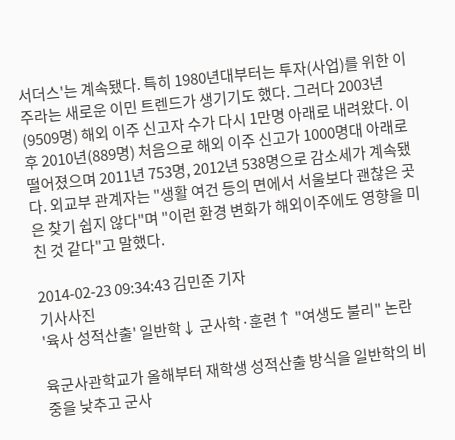서더스'는 계속됐다. 특히 1980년대부터는 투자(사업)를 위한 이주라는 새로운 이민 트렌드가 생기기도 했다. 그러다 2003년(9509명) 해외 이주 신고자 수가 다시 1만명 아래로 내려왔다. 이후 2010년(889명) 처음으로 해외 이주 신고가 1000명대 아래로 떨어졌으며 2011년 753명, 2012년 538명으로 감소세가 계속됐다. 외교부 관계자는 "생활 여건 등의 면에서 서울보다 괜찮은 곳은 찾기 쉽지 않다"며 "이런 환경 변화가 해외이주에도 영향을 미친 것 같다"고 말했다.

2014-02-23 09:34:43 김민준 기자
기사사진
'육사 성적산출' 일반학↓ 군사학·훈련↑ "여생도 불리" 논란

육군사관학교가 올해부터 재학생 성적산출 방식을 일반학의 비중을 낮추고 군사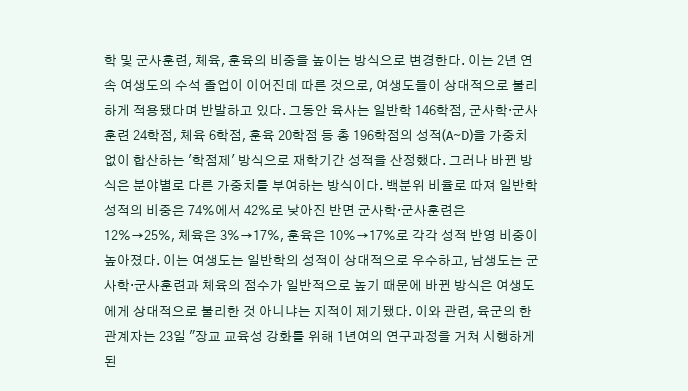학 및 군사훈련, 체육, 훈육의 비중을 높이는 방식으로 변경한다. 이는 2년 연속 여생도의 수석 졸업이 이어진데 따른 것으로, 여생도들이 상대적으로 불리하게 적용됐다며 반발하고 있다. 그동안 육사는 일반학 146학점, 군사학·군사훈련 24학점, 체육 6학점, 훈육 20학점 등 총 196학점의 성적(A∼D)을 가중치 없이 합산하는 '학점제' 방식으로 재학기간 성적을 산정했다. 그러나 바뀐 방식은 분야별로 다른 가중치를 부여하는 방식이다. 백분위 비율로 따져 일반학 성적의 비중은 74%에서 42%로 낮아진 반면 군사학·군사훈련은 12%→25%, 체육은 3%→17%, 훈육은 10%→17%로 각각 성적 반영 비중이 높아졌다. 이는 여생도는 일반학의 성적이 상대적으로 우수하고, 남생도는 군사학·군사훈련과 체육의 점수가 일반적으로 높기 때문에 바뀐 방식은 여생도에게 상대적으로 불리한 것 아니냐는 지적이 제기됐다. 이와 관련, 육군의 한 관계자는 23일 "장교 교육성 강화를 위해 1년여의 연구과정을 거쳐 시행하게 된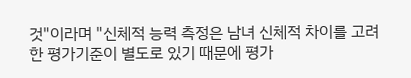것"이라며 "신체적 능력 측정은 남녀 신체적 차이를 고려한 평가기준이 별도로 있기 때문에 평가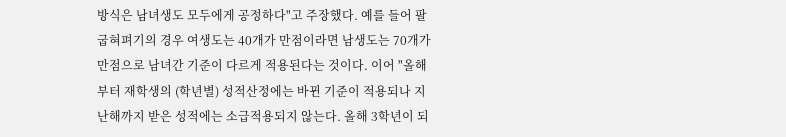방식은 남녀생도 모두에게 공정하다"고 주장했다. 예를 들어 팔굽혀펴기의 경우 여생도는 40개가 만점이라면 남생도는 70개가 만점으로 남녀간 기준이 다르게 적용된다는 것이다. 이어 "올해부터 재학생의 (학년별) 성적산정에는 바뀐 기준이 적용되나 지난해까지 받은 성적에는 소급적용되지 않는다. 올해 3학년이 되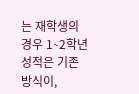는 재학생의 경우 1∼2학년 성적은 기존 방식이,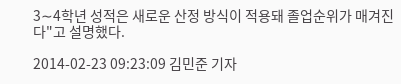3∼4학년 성적은 새로운 산정 방식이 적용돼 졸업순위가 매겨진다"고 설명했다.

2014-02-23 09:23:09 김민준 기자